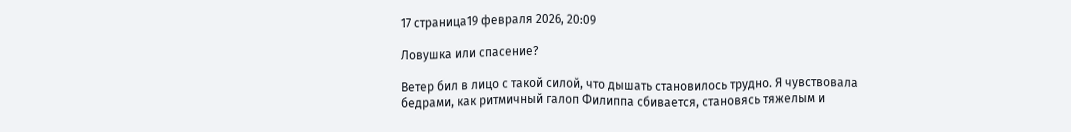17 страница19 февраля 2026, 20:09

Ловушка или спасение?

Ветер бил в лицо с такой силой, что дышать становилось трудно. Я чувствовала бедрами, как ритмичный галоп Филиппа сбивается, становясь тяжелым и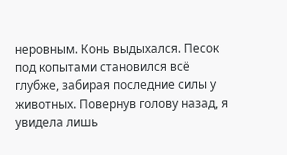неровным. Конь выдыхался. Песок под копытами становился всё глубже, забирая последние силы у животных. Повернув голову назад, я увидела лишь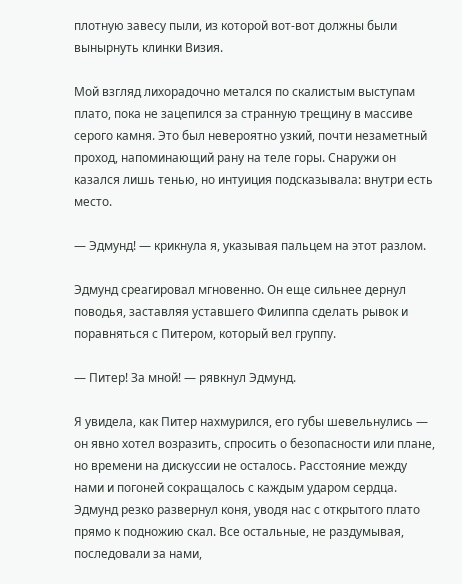плотную завесу пыли, из которой вот-вот должны были вынырнуть клинки Визия.

Мой взгляд лихорадочно метался по скалистым выступам плато, пока не зацепился за странную трещину в массиве серого камня. Это был невероятно узкий, почти незаметный проход, напоминающий рану на теле горы. Снаружи он казался лишь тенью, но интуиция подсказывала: внутри есть место.

— Эдмунд! — крикнула я, указывая пальцем на этот разлом.

Эдмунд среагировал мгновенно. Он еще сильнее дернул поводья, заставляя уставшего Филиппа сделать рывок и поравняться с Питером, который вел группу.

— Питер! За мной! — рявкнул Эдмунд.

Я увидела, как Питер нахмурился, его губы шевельнулись — он явно хотел возразить, спросить о безопасности или плане, но времени на дискуссии не осталось. Расстояние между нами и погоней сокращалось с каждым ударом сердца. Эдмунд резко развернул коня, уводя нас с открытого плато прямо к подножию скал. Все остальные, не раздумывая, последовали за нами,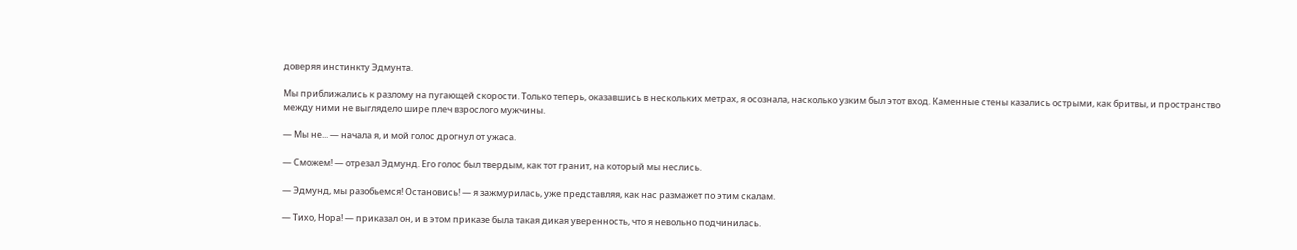доверяя инстинкту Эдмунта.

Мы приближались к разлому на пугающей скорости. Только теперь, оказавшись в нескольких метрах, я осознала, насколько узким был этот вход. Каменные стены казались острыми, как бритвы, и пространство между ними не выглядело шире плеч взрослого мужчины.

— Мы не... — начала я, и мой голос дрогнул от ужаса.

— Сможем! — отрезал Эдмунд. Его голос был твердым, как тот гранит, на который мы неслись.

— Эдмунд, мы разобьемся! Остановись! — я зажмурилась, уже представляя, как нас размажет по этим скалам.

— Тихо, Нора! — приказал он, и в этом приказе была такая дикая уверенность, что я невольно подчинилась.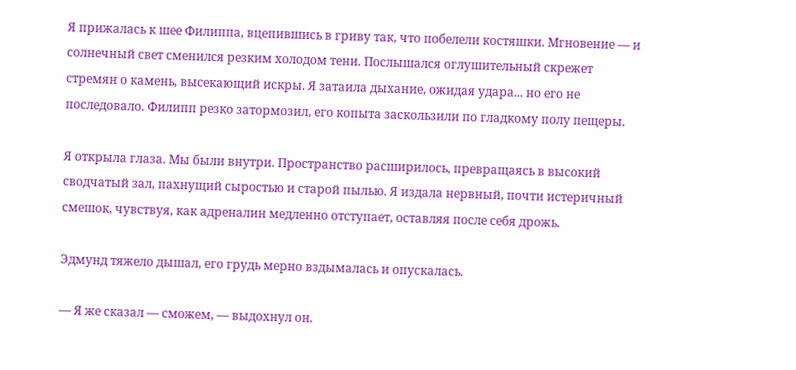Я прижалась к шее Филиппа, вцепившись в гриву так, что побелели костяшки. Мгновение — и солнечный свет сменился резким холодом тени. Послышался оглушительный скрежет стремян о камень, высекающий искры. Я затаила дыхание, ожидая удара... но его не последовало. Филипп резко затормозил, его копыта заскользили по гладкому полу пещеры.

Я открыла глаза. Мы были внутри. Пространство расширилось, превращаясь в высокий сводчатый зал, пахнущий сыростью и старой пылью. Я издала нервный, почти истеричный смешок, чувствуя, как адреналин медленно отступает, оставляя после себя дрожь.

Эдмунд тяжело дышал, его грудь мерно вздымалась и опускалась.

— Я же сказал — сможем, — выдохнул он.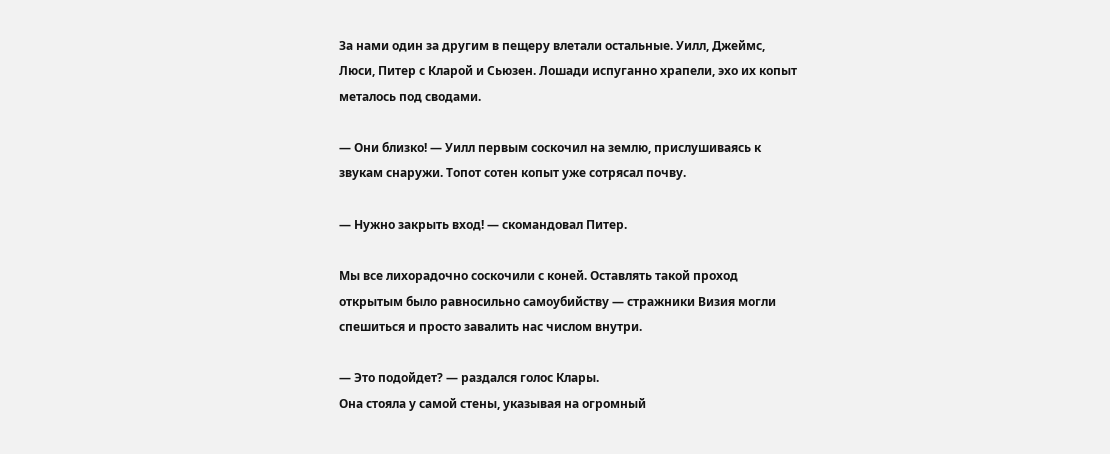За нами один за другим в пещеру влетали остальные. Уилл, Джеймс, Люси, Питер с Кларой и Сьюзен. Лошади испуганно храпели, эхо их копыт металось под сводами.

— Они близко! — Уилл первым соскочил на землю, прислушиваясь к звукам снаружи. Топот сотен копыт уже сотрясал почву.

— Нужно закрыть вход! — скомандовал Питер.

Мы все лихорадочно соскочили с коней. Оставлять такой проход открытым было равносильно самоубийству — стражники Визия могли спешиться и просто завалить нас числом внутри.

— Это подойдет? — раздался голос Клары.
Она стояла у самой стены, указывая на огромный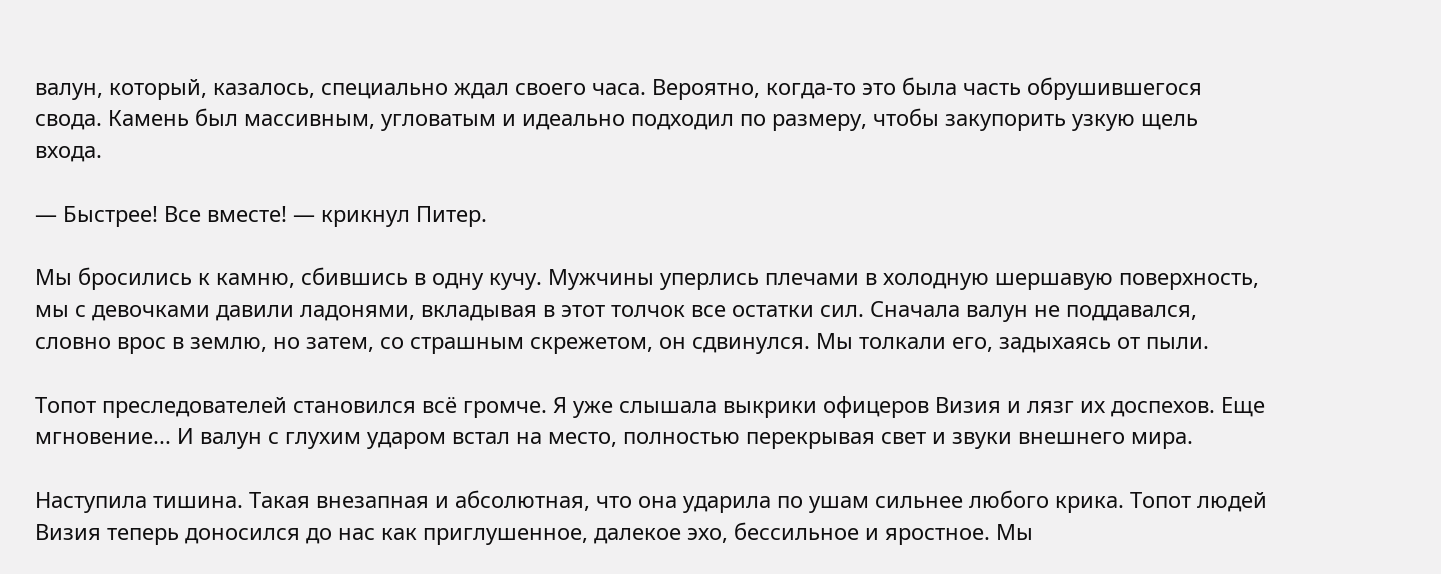валун, который, казалось, специально ждал своего часа. Вероятно, когда-то это была часть обрушившегося свода. Камень был массивным, угловатым и идеально подходил по размеру, чтобы закупорить узкую щель входа.

— Быстрее! Все вместе! — крикнул Питер.

Мы бросились к камню, сбившись в одну кучу. Мужчины уперлись плечами в холодную шершавую поверхность, мы с девочками давили ладонями, вкладывая в этот толчок все остатки сил. Сначала валун не поддавался, словно врос в землю, но затем, со страшным скрежетом, он сдвинулся. Мы толкали его, задыхаясь от пыли.

Топот преследователей становился всё громче. Я уже слышала выкрики офицеров Визия и лязг их доспехов. Еще мгновение... И валун с глухим ударом встал на место, полностью перекрывая свет и звуки внешнего мира.

Наступила тишина. Такая внезапная и абсолютная, что она ударила по ушам сильнее любого крика. Топот людей Визия теперь доносился до нас как приглушенное, далекое эхо, бессильное и яростное. Мы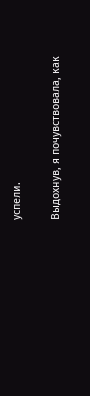успели.

Выдохнув, я почувствовала, как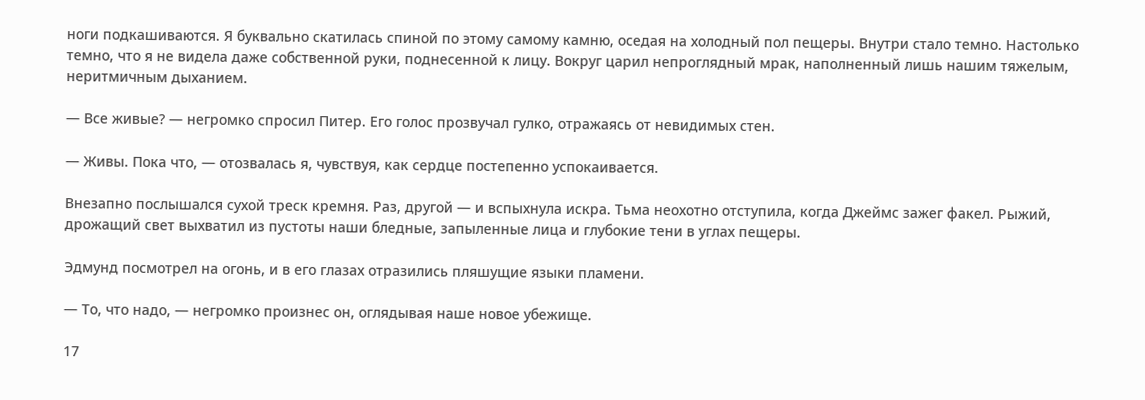ноги подкашиваются. Я буквально скатилась спиной по этому самому камню, оседая на холодный пол пещеры. Внутри стало темно. Настолько темно, что я не видела даже собственной руки, поднесенной к лицу. Вокруг царил непроглядный мрак, наполненный лишь нашим тяжелым, неритмичным дыханием.

— Все живые? — негромко спросил Питер. Его голос прозвучал гулко, отражаясь от невидимых стен.

— Живы. Пока что, — отозвалась я, чувствуя, как сердце постепенно успокаивается.

Внезапно послышался сухой треск кремня. Раз, другой — и вспыхнула искра. Тьма неохотно отступила, когда Джеймс зажег факел. Рыжий, дрожащий свет выхватил из пустоты наши бледные, запыленные лица и глубокие тени в углах пещеры.

Эдмунд посмотрел на огонь, и в его глазах отразились пляшущие языки пламени.

— То, что надо, — негромко произнес он, оглядывая наше новое убежище.

17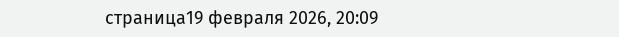страница19 февраля 2026, 20:09